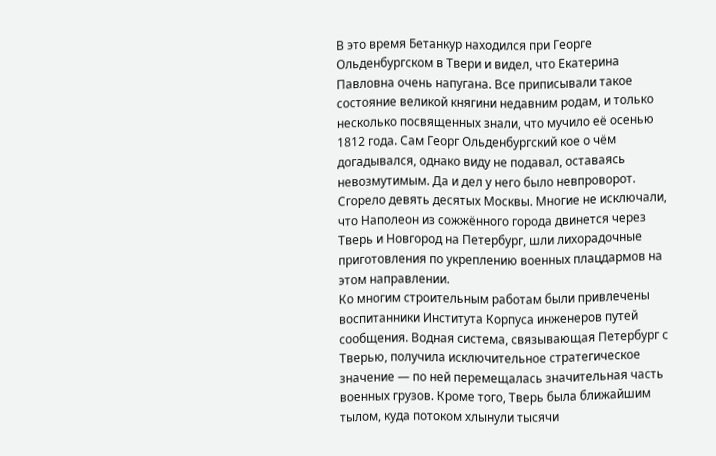В это время Бетанкур находился при Георге Ольденбургском в Твери и видел, что Екатерина Павловна очень напугана. Все приписывали такое состояние великой княгини недавним родам, и только несколько посвященных знали, что мучило её осенью 1812 года. Сам Георг Ольденбургский кое о чём догадывался, однако виду не подавал, оставаясь невозмутимым. Да и дел у него было невпроворот. Сгорело девять десятых Москвы. Многие не исключали, что Наполеон из сожжённого города двинется через Тверь и Новгород на Петербург, шли лихорадочные приготовления по укреплению военных плацдармов на этом направлении.
Ко многим строительным работам были привлечены воспитанники Института Корпуса инженеров путей сообщения. Водная система, связывающая Петербург с Тверью, получила исключительное стратегическое значение — по ней перемещалась значительная часть военных грузов. Кроме того, Тверь была ближайшим тылом, куда потоком хлынули тысячи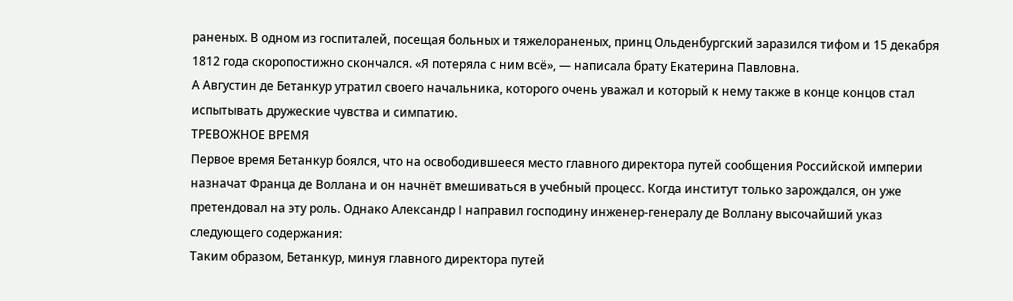раненых. В одном из госпиталей, посещая больных и тяжелораненых, принц Ольденбургский заразился тифом и 15 декабря 1812 года скоропостижно скончался. «Я потеряла с ним всё», — написала брату Екатерина Павловна.
А Августин де Бетанкур утратил своего начальника, которого очень уважал и который к нему также в конце концов стал испытывать дружеские чувства и симпатию.
ТРЕВОЖНОЕ ВРЕМЯ
Первое время Бетанкур боялся, что на освободившееся место главного директора путей сообщения Российской империи назначат Франца де Воллана и он начнёт вмешиваться в учебный процесс. Когда институт только зарождался, он уже претендовал на эту роль. Однако Александр I направил господину инженер-генералу де Воллану высочайший указ следующего содержания:
Таким образом, Бетанкур, минуя главного директора путей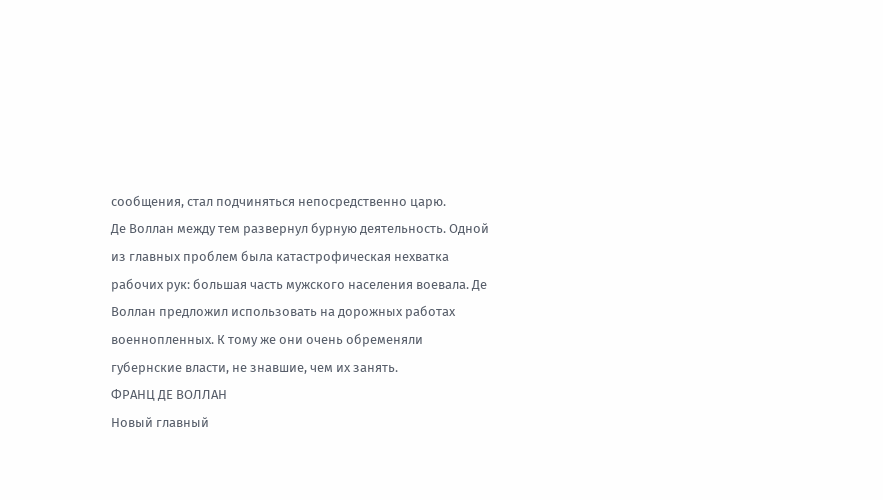сообщения, стал подчиняться непосредственно царю.
Де Воллан между тем развернул бурную деятельность. Одной из главных проблем была катастрофическая нехватка рабочих рук: большая часть мужского населения воевала. Де Воллан предложил использовать на дорожных работах военнопленных. К тому же они очень обременяли губернские власти, не знавшие, чем их занять.
ФРАНЦ ДЕ ВОЛЛАН
Новый главный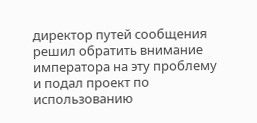директор путей сообщения решил обратить внимание императора на эту проблему и подал проект по использованию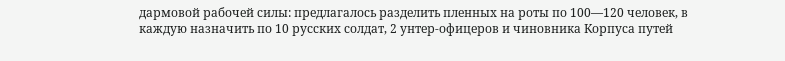дармовой рабочей силы: предлагалось разделить пленных на роты по 100—120 человек, в каждую назначить по 10 русских солдат, 2 унтер-офицеров и чиновника Корпуса путей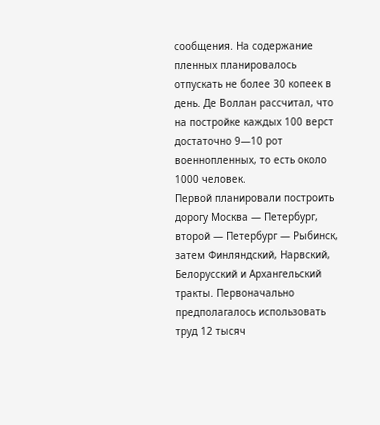сообщения. На содержание пленных планировалось отпускать не более 30 копеек в день. Де Воллан рассчитал, что на постройке каждых 100 верст достаточно 9—10 рот военнопленных, то есть около 1000 человек.
Первой планировали построить дорогу Москва — Петербург, второй — Петербург — Рыбинск, затем Финляндский, Нарвский, Белорусский и Архангельский тракты. Первоначально предполагалось использовать труд 12 тысяч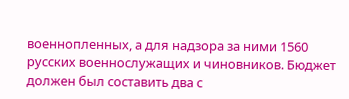военнопленных, а для надзора за ними 1560 русских военнослужащих и чиновников. Бюджет должен был составить два с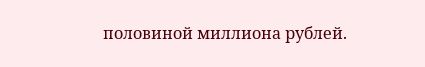половиной миллиона рублей.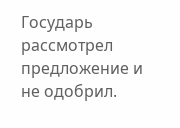Государь рассмотрел предложение и не одобрил.